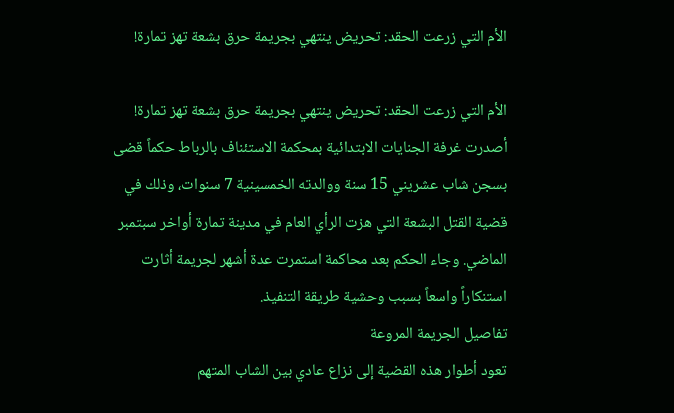الأم التي زرعت الحقد: تحريض ينتهي بجريمة حرق بشعة تهز تمارة!

الأم التي زرعت الحقد: تحريض ينتهي بجريمة حرق بشعة تهز تمارة!
أصدرت غرفة الجنايات الابتدائية بمحكمة الاستئناف بالرباط حكماً قضى بسجن شاب عشريني 15 سنة ووالدته الخمسينية 7 سنوات، وذلك في قضية القتل البشعة التي هزت الرأي العام في مدينة تمارة أواخر سبتمبر الماضي. وجاء الحكم بعد محاكمة استمرت عدة أشهر لجريمة أثارت استنكاراً واسعاً بسبب وحشية طريقة التنفيذ.
تفاصيل الجريمة المروعة
تعود أطوار هذه القضية إلى نزاع عادي بين الشاب المتهم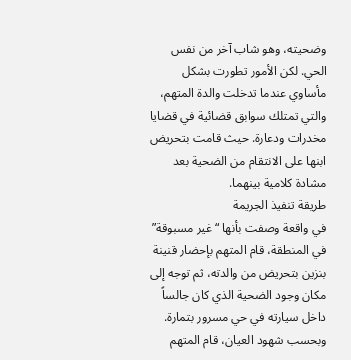وضحيته، وهو شاب آخر من نفس الحي. لكن الأمور تطورت بشكل مأساوي عندما تدخلت والدة المتهم، والتي تمتلك سوابق قضائية في قضايا مخدرات ودعارة. حيث قامت بتحريض ابنها على الانتقام من الضحية بعد مشادة كلامية بينهما.
طريقة تنفيذ الجريمة
في واقعة وصفت بأنها “غير مسبوقة” في المنطقة، قام المتهم بإحضار قنينة بنزين بتحريض من والدته، ثم توجه إلى مكان وجود الضحية الذي كان جالساً داخل سيارته في حي مسرور بتمارة. وبحسب شهود العيان، قام المتهم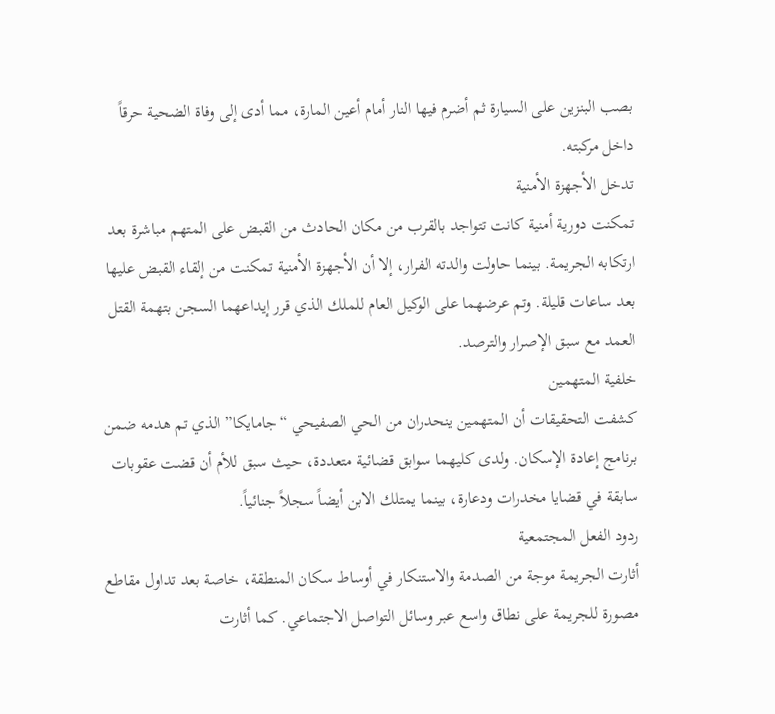بصب البنزين على السيارة ثم أضرم فيها النار أمام أعين المارة، مما أدى إلى وفاة الضحية حرقاً داخل مركبته.
تدخل الأجهزة الأمنية
تمكنت دورية أمنية كانت تتواجد بالقرب من مكان الحادث من القبض على المتهم مباشرة بعد ارتكابه الجريمة. بينما حاولت والدته الفرار، إلا أن الأجهزة الأمنية تمكنت من إلقاء القبض عليها بعد ساعات قليلة. وتم عرضهما على الوكيل العام للملك الذي قرر إيداعهما السجن بتهمة القتل العمد مع سبق الإصرار والترصد.
خلفية المتهمين
كشفت التحقيقات أن المتهمين ينحدران من الحي الصفيحي “جامايكا” الذي تم هدمه ضمن برنامج إعادة الإسكان. ولدى كليهما سوابق قضائية متعددة، حيث سبق للأم أن قضت عقوبات سابقة في قضايا مخدرات ودعارة، بينما يمتلك الابن أيضاً سجلاً جنائياً.
ردود الفعل المجتمعية
أثارت الجريمة موجة من الصدمة والاستنكار في أوساط سكان المنطقة، خاصة بعد تداول مقاطع مصورة للجريمة على نطاق واسع عبر وسائل التواصل الاجتماعي. كما أثارت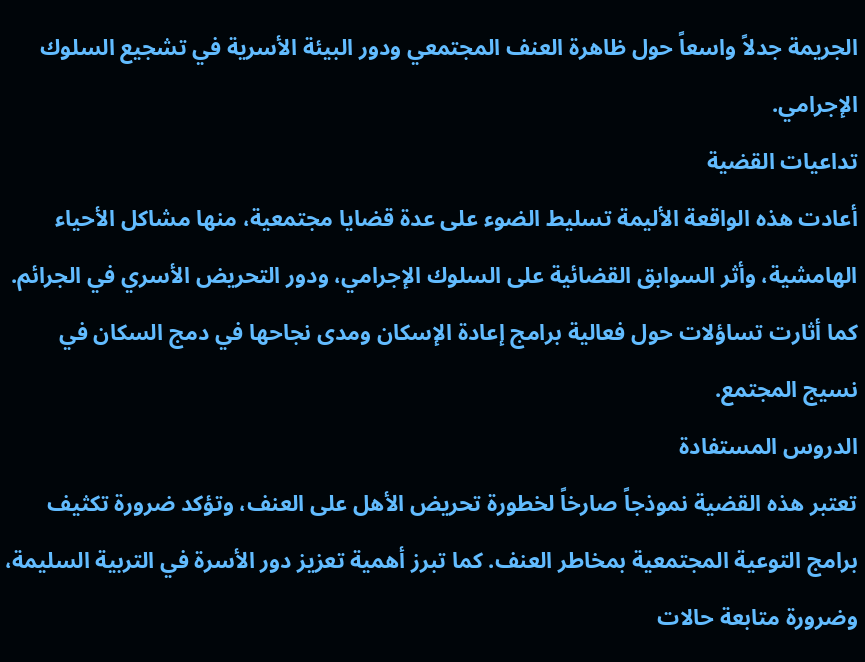الجريمة جدلاً واسعاً حول ظاهرة العنف المجتمعي ودور البيئة الأسرية في تشجيع السلوك الإجرامي.
تداعيات القضية
أعادت هذه الواقعة الأليمة تسليط الضوء على عدة قضايا مجتمعية، منها مشاكل الأحياء الهامشية، وأثر السوابق القضائية على السلوك الإجرامي، ودور التحريض الأسري في الجرائم. كما أثارت تساؤلات حول فعالية برامج إعادة الإسكان ومدى نجاحها في دمج السكان في نسيج المجتمع.
الدروس المستفادة
تعتبر هذه القضية نموذجاً صارخاً لخطورة تحريض الأهل على العنف، وتؤكد ضرورة تكثيف برامج التوعية المجتمعية بمخاطر العنف. كما تبرز أهمية تعزيز دور الأسرة في التربية السليمة، وضرورة متابعة حالات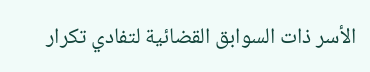الأسر ذات السوابق القضائية لتفادي تكرار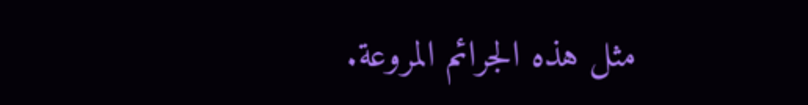مثل هذه الجرائم المروعة.